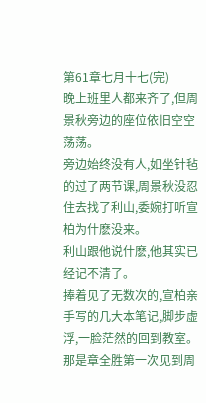第61章七月十七(完)
晚上班里人都来齐了,但周景秋旁边的座位依旧空空荡荡。
旁边始终没有人,如坐针毡的过了两节课,周景秋没忍住去找了利山,委婉打听宣柏为什麽没来。
利山跟他说什麽,他其实已经记不清了。
捧着见了无数次的,宣柏亲手写的几大本笔记,脚步虚浮,一脸茫然的回到教室。
那是章全胜第一次见到周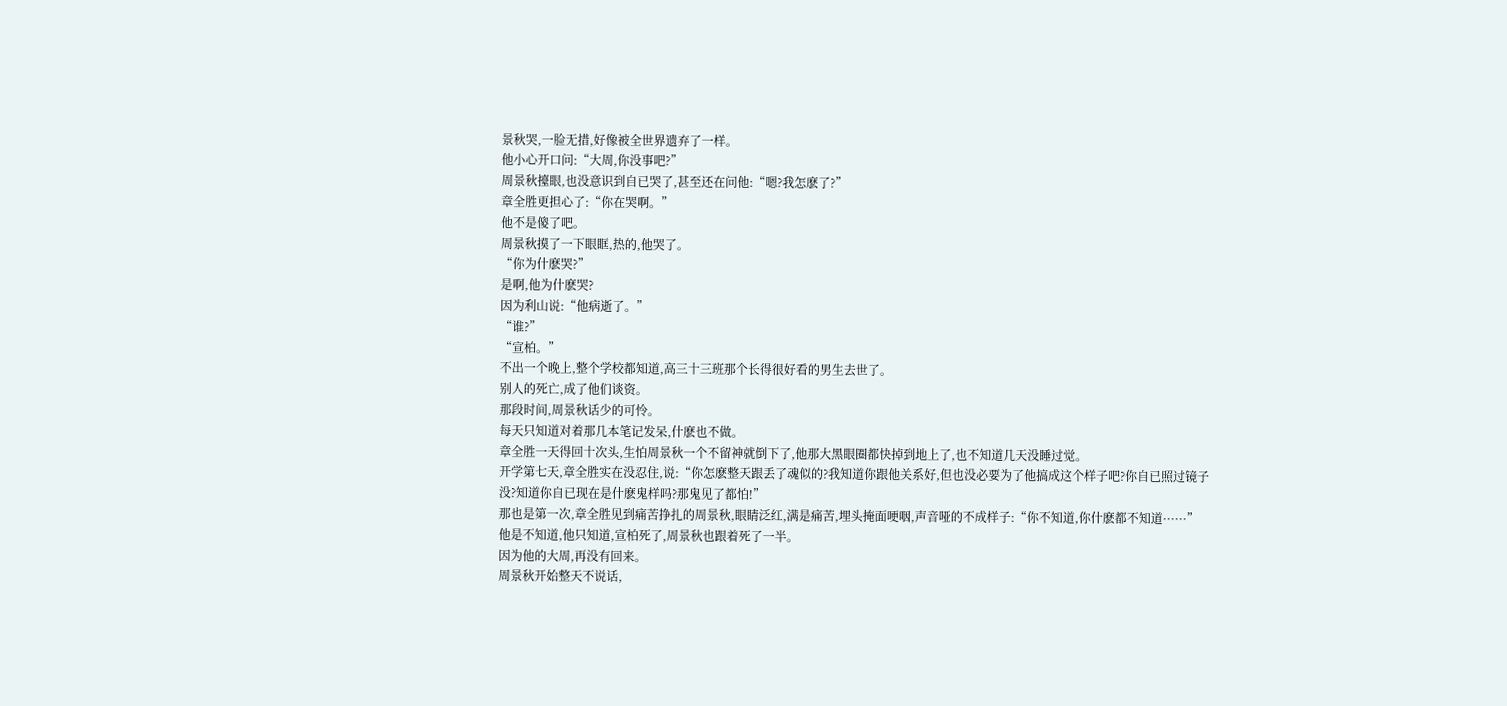景秋哭,一脸无措,好像被全世界遗弃了一样。
他小心开口问:“大周,你没事吧?”
周景秋擡眼,也没意识到自已哭了,甚至还在问他:“嗯?我怎麽了?”
章全胜更担心了:“你在哭啊。”
他不是傻了吧。
周景秋摸了一下眼眶,热的,他哭了。
“你为什麽哭?”
是啊,他为什麽哭?
因为利山说:“他病逝了。”
“谁?”
“宣柏。”
不出一个晚上,整个学校都知道,高三十三班那个长得很好看的男生去世了。
别人的死亡,成了他们谈资。
那段时间,周景秋话少的可怜。
每天只知道对着那几本笔记发呆,什麽也不做。
章全胜一天得回十次头,生怕周景秋一个不留神就倒下了,他那大黑眼圈都快掉到地上了,也不知道几天没睡过觉。
开学第七天,章全胜实在没忍住,说:“你怎麽整天跟丢了魂似的?我知道你跟他关系好,但也没必要为了他搞成这个样子吧?你自已照过镜子没?知道你自已现在是什麽鬼样吗?那鬼见了都怕!”
那也是第一次,章全胜见到痛苦挣扎的周景秋,眼睛泛红,满是痛苦,埋头掩面哽咽,声音哑的不成样子:“你不知道,你什麽都不知道······”
他是不知道,他只知道,宣柏死了,周景秋也跟着死了一半。
因为他的大周,再没有回来。
周景秋开始整天不说话,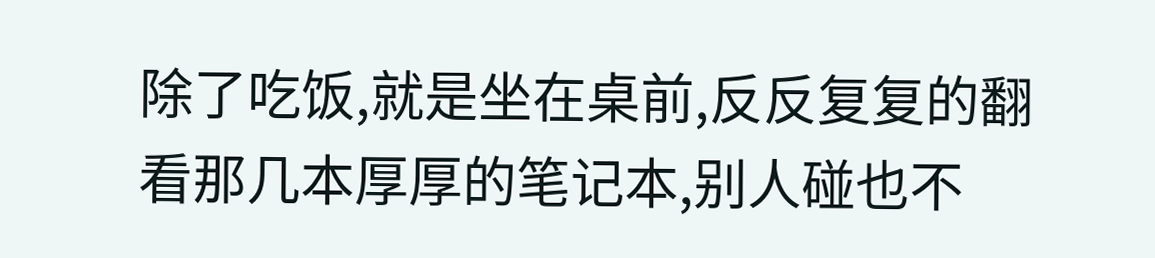除了吃饭,就是坐在桌前,反反复复的翻看那几本厚厚的笔记本,别人碰也不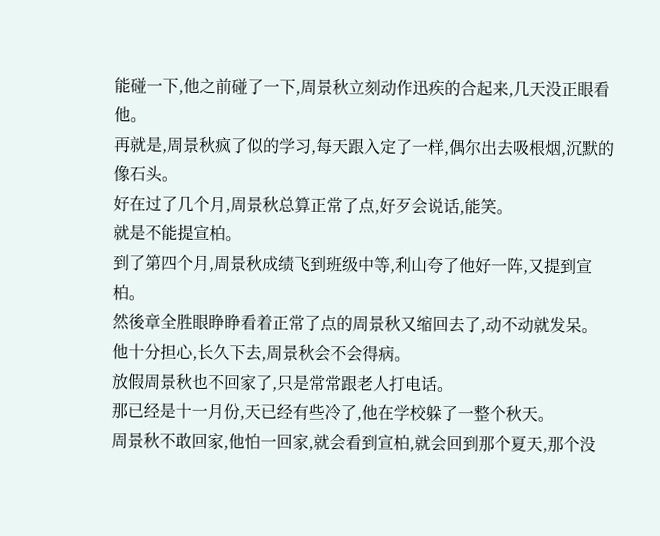能碰一下,他之前碰了一下,周景秋立刻动作迅疾的合起来,几天没正眼看他。
再就是,周景秋疯了似的学习,每天跟入定了一样,偶尔出去吸根烟,沉默的像石头。
好在过了几个月,周景秋总算正常了点,好歹会说话,能笑。
就是不能提宣柏。
到了第四个月,周景秋成绩飞到班级中等,利山夸了他好一阵,又提到宣柏。
然後章全胜眼睁睁看着正常了点的周景秋又缩回去了,动不动就发呆。
他十分担心,长久下去,周景秋会不会得病。
放假周景秋也不回家了,只是常常跟老人打电话。
那已经是十一月份,天已经有些冷了,他在学校躲了一整个秋天。
周景秋不敢回家,他怕一回家,就会看到宣柏,就会回到那个夏天,那个没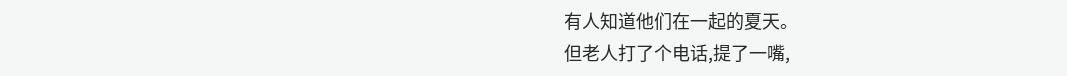有人知道他们在一起的夏天。
但老人打了个电话,提了一嘴,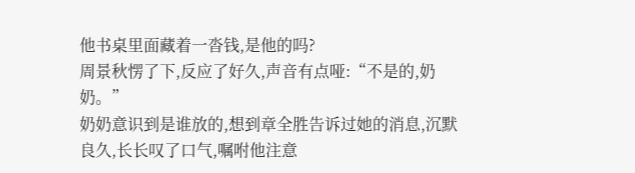他书桌里面藏着一沓钱,是他的吗?
周景秋愣了下,反应了好久,声音有点哑:“不是的,奶奶。”
奶奶意识到是谁放的,想到章全胜告诉过她的消息,沉默良久,长长叹了口气,嘱咐他注意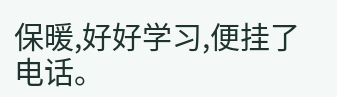保暖,好好学习,便挂了电话。